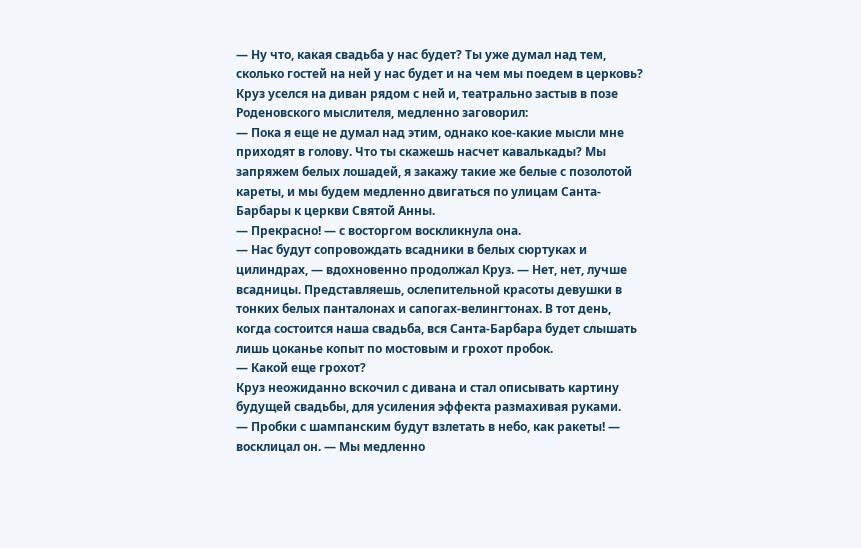— Ну что, какая свадьба у нас будет? Ты уже думал над тем, сколько гостей на ней у нас будет и на чем мы поедем в церковь?
Круз уселся на диван рядом с ней и, театрально застыв в позе Роденовского мыслителя, медленно заговорил:
— Пока я еще не думал над этим, однако кое-какие мысли мне приходят в голову. Что ты скажешь насчет кавалькады? Мы запряжем белых лошадей, я закажу такие же белые с позолотой кареты, и мы будем медленно двигаться по улицам Санта-Барбары к церкви Святой Анны.
— Прекрасно! — с восторгом воскликнула она.
— Нас будут сопровождать всадники в белых сюртуках и цилиндрах, — вдохновенно продолжал Круз. — Нет, нет, лучше всадницы. Представляешь, ослепительной красоты девушки в тонких белых панталонах и сапогах-велингтонах. В тот день, когда состоится наша свадьба, вся Санта-Барбара будет слышать лишь цоканье копыт по мостовым и грохот пробок.
— Какой еще грохот?
Круз неожиданно вскочил с дивана и стал описывать картину будущей свадьбы, для усиления эффекта размахивая руками.
— Пробки с шампанским будут взлетать в небо, как ракеты! — восклицал он. — Мы медленно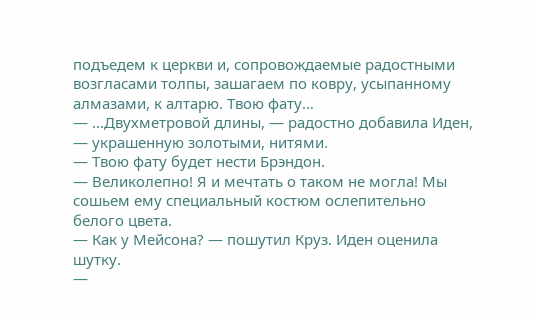подъедем к церкви и, сопровождаемые радостными возгласами толпы, зашагаем по ковру, усыпанному алмазами, к алтарю. Твою фату…
— …Двухметровой длины, — радостно добавила Иден, — украшенную золотыми, нитями.
— Твою фату будет нести Брэндон.
— Великолепно! Я и мечтать о таком не могла! Мы сошьем ему специальный костюм ослепительно белого цвета.
— Как у Мейсона? — пошутил Круз. Иден оценила шутку.
—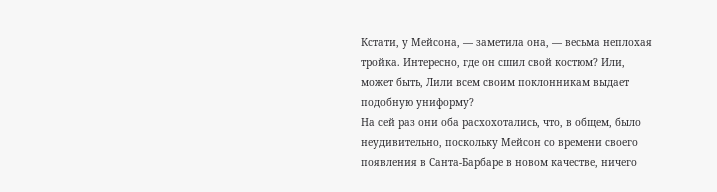Кстати, у Мейсона, — заметила она, — весьма неплохая тройка. Интересно, где он сшил свой костюм? Или, может быть, Лили всем своим поклонникам выдает подобную униформу?
На сей раз они оба расхохотались, что, в общем, было неудивительно, поскольку Мейсон со времени своего появления в Санта-Барбаре в новом качестве, ничего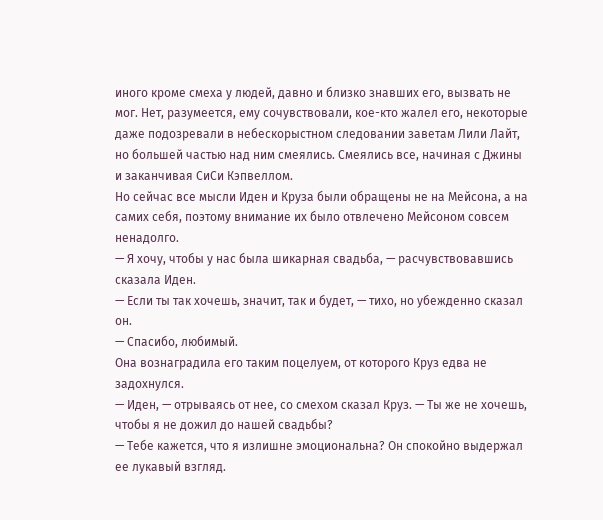иного кроме смеха у людей, давно и близко знавших его, вызвать не мог. Нет, разумеется, ему сочувствовали, кое-кто жалел его, некоторые даже подозревали в небескорыстном следовании заветам Лили Лайт, но большей частью над ним смеялись. Смеялись все, начиная с Джины и заканчивая СиСи Кэпвеллом.
Но сейчас все мысли Иден и Круза были обращены не на Мейсона, а на самих себя, поэтому внимание их было отвлечено Мейсоном совсем ненадолго.
— Я хочу, чтобы у нас была шикарная свадьба, — расчувствовавшись сказала Иден.
— Если ты так хочешь, значит, так и будет, — тихо, но убежденно сказал он.
— Спасибо, любимый.
Она вознаградила его таким поцелуем, от которого Круз едва не задохнулся.
— Иден, — отрываясь от нее, со смехом сказал Круз. — Ты же не хочешь, чтобы я не дожил до нашей свадьбы?
— Тебе кажется, что я излишне эмоциональна? Он спокойно выдержал ее лукавый взгляд.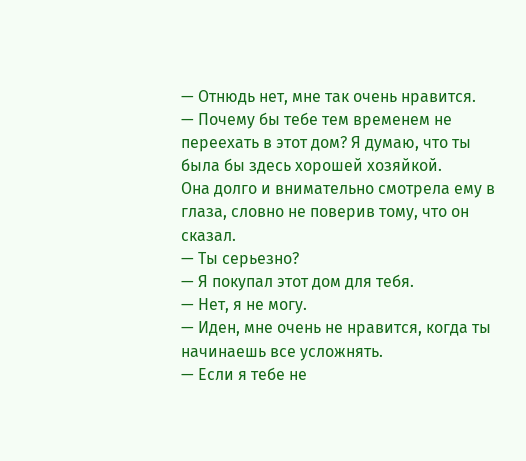— Отнюдь нет, мне так очень нравится.
— Почему бы тебе тем временем не переехать в этот дом? Я думаю, что ты была бы здесь хорошей хозяйкой.
Она долго и внимательно смотрела ему в глаза, словно не поверив тому, что он сказал.
— Ты серьезно?
— Я покупал этот дом для тебя.
— Нет, я не могу.
— Иден, мне очень не нравится, когда ты начинаешь все усложнять.
— Если я тебе не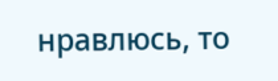нравлюсь, то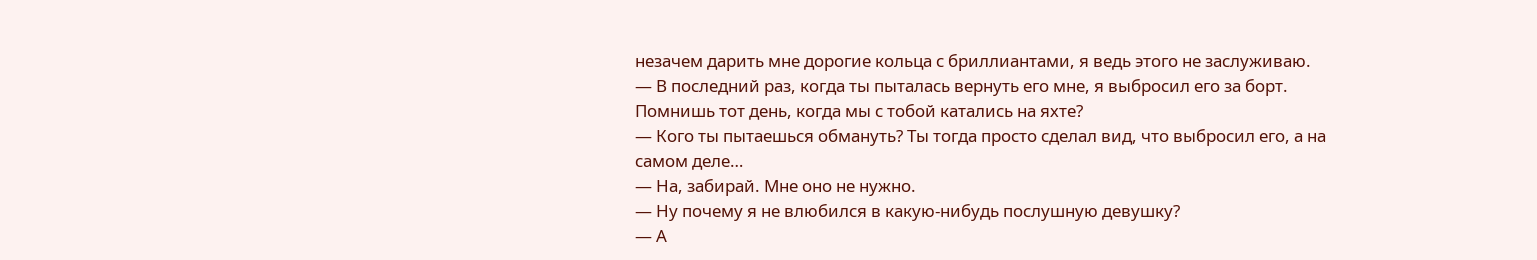незачем дарить мне дорогие кольца с бриллиантами, я ведь этого не заслуживаю.
— В последний раз, когда ты пыталась вернуть его мне, я выбросил его за борт. Помнишь тот день, когда мы с тобой катались на яхте?
— Кого ты пытаешься обмануть? Ты тогда просто сделал вид, что выбросил его, а на самом деле…
— На, забирай. Мне оно не нужно.
— Ну почему я не влюбился в какую-нибудь послушную девушку?
— А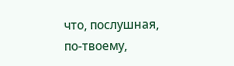что, послушная, по-твоему,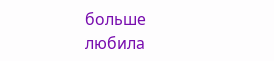больше любила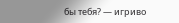бы тебя? — игриво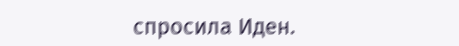спросила Иден.